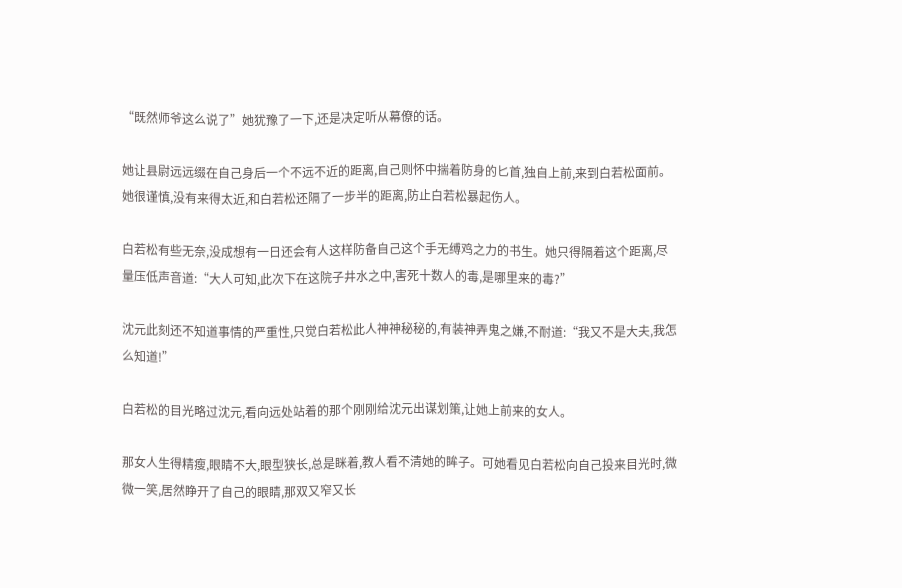“既然师爷这么说了”她犹豫了一下,还是决定听从幕僚的话。

她让县尉远远缀在自己身后一个不远不近的距离,自己则怀中揣着防身的匕首,独自上前,来到白若松面前。她很谨慎,没有来得太近,和白若松还隔了一步半的距离,防止白若松暴起伤人。

白若松有些无奈,没成想有一日还会有人这样防备自己这个手无缚鸡之力的书生。她只得隔着这个距离,尽量压低声音道:“大人可知,此次下在这院子井水之中,害死十数人的毒,是哪里来的毒?”

沈元此刻还不知道事情的严重性,只觉白若松此人神神秘秘的,有装神弄鬼之嫌,不耐道:“我又不是大夫,我怎么知道!”

白若松的目光略过沈元,看向远处站着的那个刚刚给沈元出谋划策,让她上前来的女人。

那女人生得精瘦,眼睛不大,眼型狭长,总是眯着,教人看不清她的眸子。可她看见白若松向自己投来目光时,微微一笑,居然睁开了自己的眼睛,那双又窄又长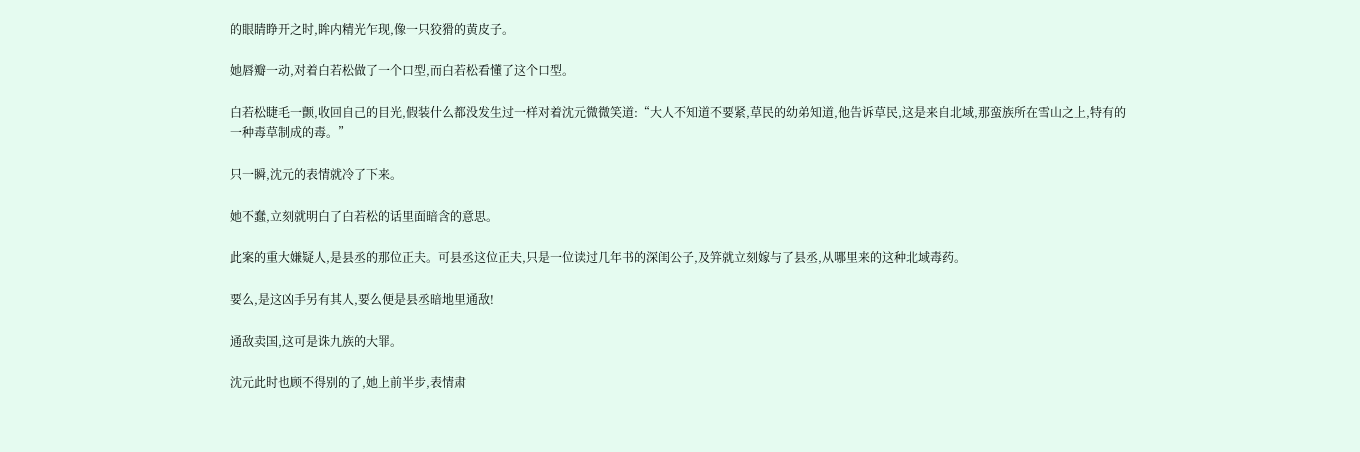的眼睛睁开之时,眸内精光乍现,像一只狡猾的黄皮子。

她唇瓣一动,对着白若松做了一个口型,而白若松看懂了这个口型。

白若松睫毛一颤,收回自己的目光,假装什么都没发生过一样对着沈元微微笑道:“大人不知道不要紧,草民的幼弟知道,他告诉草民,这是来自北域,那蛮族所在雪山之上,特有的一种毒草制成的毒。”

只一瞬,沈元的表情就冷了下来。

她不蠢,立刻就明白了白若松的话里面暗含的意思。

此案的重大嫌疑人,是县丞的那位正夫。可县丞这位正夫,只是一位读过几年书的深闺公子,及笄就立刻嫁与了县丞,从哪里来的这种北域毒药。

要么,是这凶手另有其人,要么便是县丞暗地里通敌!

通敌卖国,这可是诛九族的大罪。

沈元此时也顾不得别的了,她上前半步,表情肃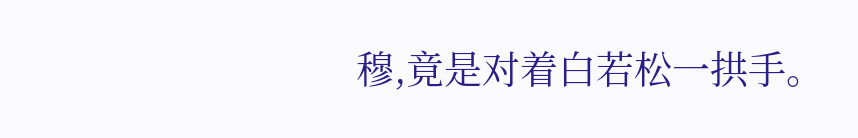穆,竟是对着白若松一拱手。